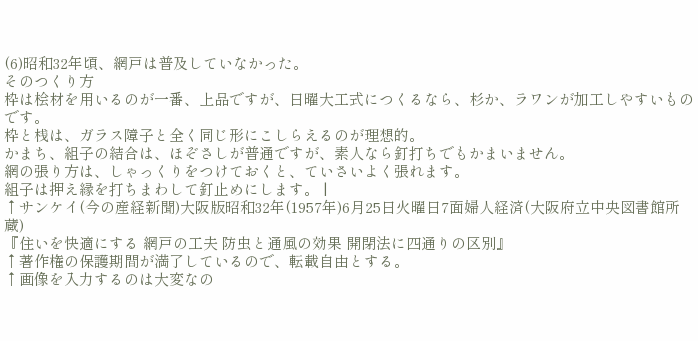(6)昭和32年頃、網戸は普及していなかった。
そのつくり方
枠は桧材を用いるのが一番、上品ですが、日曜大工式につくるなら、杉か、ラワンが加工しやすいものです。
枠と桟は、ガラス障子と全く同じ形にこしらえるのが理想的。
かまち、組子の結合は、ほぞさしが普通ですが、素人なら釘打ちでもかまいません。
網の張り方は、しゃっくりをつけておくと、ていさいよく張れます。
組子は押え縁を打ちまわして釘止めにします。 |
↑サンケイ(今の産経新聞)大阪版昭和32年(1957年)6月25日火曜日7面婦人経済(大阪府立中央図書館所蔵)
『住いを快適にする 網戸の工夫 防虫と通風の効果 開閉法に四通りの区別』
↑著作権の保護期間が満了しているので、転載自由とする。
↑画像を入力するのは大変なの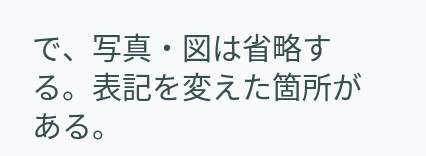で、写真・図は省略する。表記を変えた箇所がある。